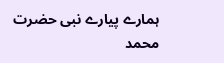ہمارے پیارے نبی حضرت محمد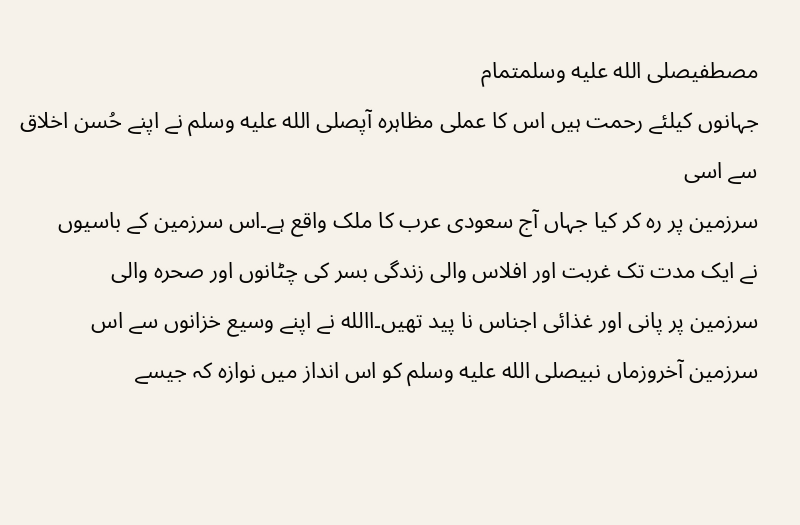مصطفیصلى الله عليه وسلمتمام
جہانوں کیلئے رحمت ہیں اس کا عملی مظاہرہ آپصلى الله عليه وسلم نے اپنے حُسن اخلاق سے اسی
سرزمین پر رہ کر کیا جہاں آج سعودی عرب کا ملک واقع ہے۔اس سرزمین کے باسیوں
نے ایک مدت تک غربت اور افلاس والی زندگی بسر کی چٹانوں اور صحرہ والی
سرزمین پر پانی اور غذائی اجناس نا پید تھیں۔االله نے اپنے وسیع خزانوں سے اس
سرزمین آخروزماں نبیصلى الله عليه وسلم کو اس انداز میں نوازہ کہ جیسے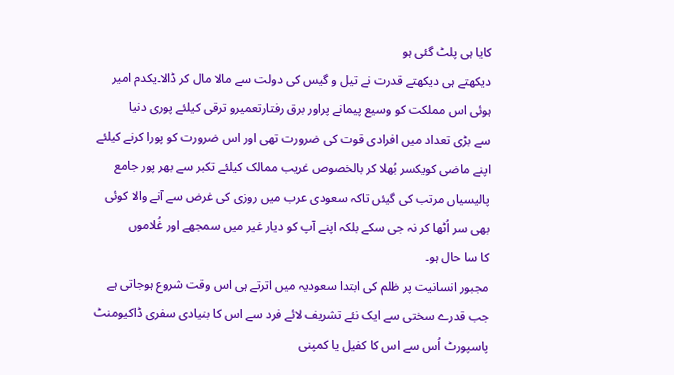کایا ہی پلٹ گئی ہو
دیکھتے ہی دیکھتے قدرت نے تیل و گیس کی دولت سے مالا مال کر ڈالا۔یکدم امیر
ہوئی اس مملکت کو وسیع پیمانے پراور برق رفتارتعمیرو ترقی کیلئے پوری دنیا
سے بڑی تعداد میں افرادی قوت کی ضرورت تھی اور اس ضرورت کو پورا کرنے کیلئے
اپنے ماضی کویکسر بُھلا کر بالخصوص غریب ممالک کیلئے تکبر سے بھر پور جامع
پالیسیاں مرتب کی گیئں تاکہ سعودی عرب میں روزی کی غرض سے آنے والا کوئی
بھی سر اُٹھا کر نہ جی سکے بلکہ اپنے آپ کو دیار غیر میں سمجھے اور غُلاموں
کا سا حال ہو۔
مجبور انسانیت پر ظلم کی ابتدا سعودیہ میں اترتے ہی اس وقت شروع ہوجاتی ہے
جب قدرے سختی سے ایک نئے تشریف لائے فرد سے اس کا بنیادی سفری ڈاکیومنٹ
پاسپورٹ اُس سے اس کا کفیل یا کمپنی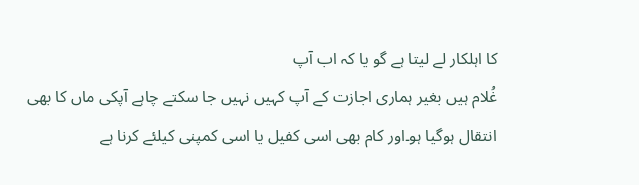کا اہلکار لے لیتا ہے گو یا کہ اب آپ
غُلام ہیں بغیر ہماری اجازت کے آپ کہیں نہیں جا سکتے چاہے آپکی ماں کا بھی
انتقال ہوگیا ہو۔اور کام بھی اسی کفیل یا اسی کمپنی کیلئے کرنا ہے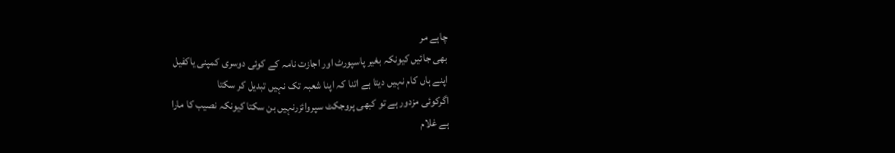چاہے مر
بھی جائیں کیونکہ بغیر پاسپورٹ اور اجازت نامہ کے کوئی دوسری کمپنی یاکفیل
اپنے ہاں کام نہیں دیتا ہے اتنا کہ اپنا شعبہ تک نہیں تبدیل کر سکتا
اگرکوئی مزدور ہے تو کبھی پروجکٹ سپروائزرنہیں بن سکتا کیونکہ نصیب کا مارا
ہے غلام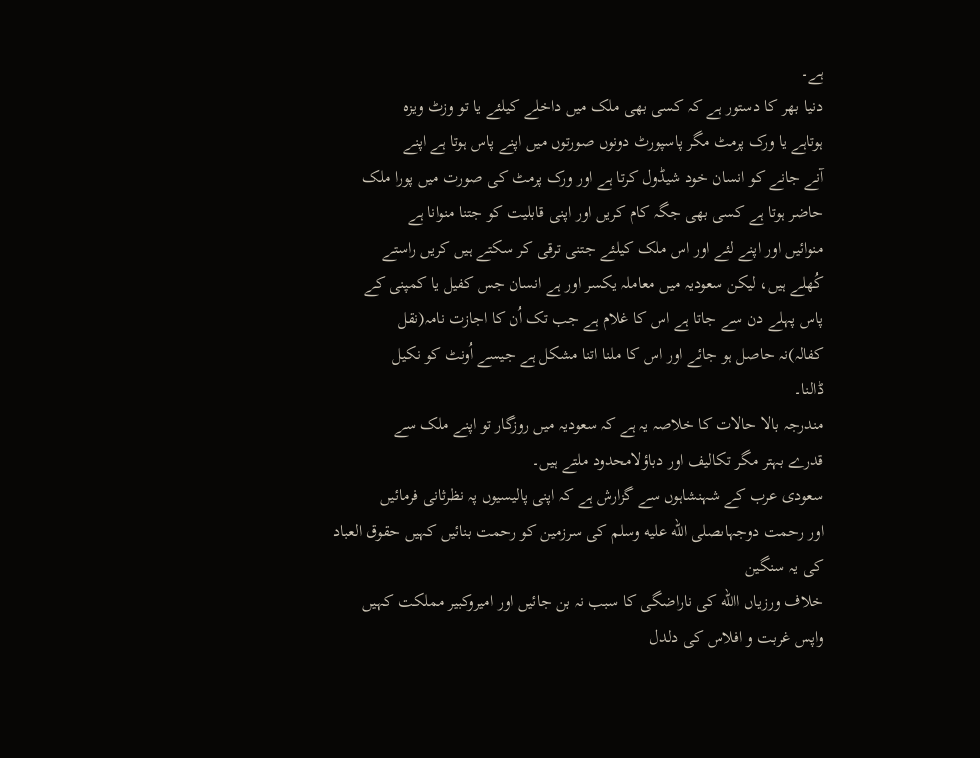ہے۔
دنیا بھر کا دستور ہے کہ کسی بھی ملک میں داخلے کیلئے یا تو وزٹ ویزہ
ہوتاہے یا ورک پرمٹ مگر پاسپورٹ دونوں صورتوں میں اپنے پاس ہوتا ہے اپنے
آنے جانے کو انسان خود شیڈول کرتا ہے اور ورک پرمٹ کی صورت میں پورا ملک
حاضر ہوتا ہے کسی بھی جگہ کام کریں اور اپنی قابلیت کو جتنا منوانا ہے
منوائیں اور اپنے لئے اور اس ملک کیلئے جتنی ترقی کر سکتے ہیں کریں راستے
کُھلے ہیں، لیکن سعودیہ میں معاملہ یکسر اور ہے انسان جس کفیل یا کمپنی کے
پاس پہلے دن سے جاتا ہے اس کا غلام ہے جب تک اُن کا اجازت نامہ(نقل
کفالہ)نہ حاصل ہو جائے اور اس کا ملنا اتنا مشکل ہے جیسے اُونٹ کو نکیل
ڈالنا۔
مندرجہ بالا حالات کا خلاصہ یہ ہے کہ سعودیہ میں روزگار تو اپنے ملک سے
قدرے بہتر مگر تکالیف اور دباؤلامحدود ملتے ہیں۔
سعودی عرب کے شہنشاہوں سے گزارش ہے کہ اپنی پالیسیوں پہ نظرثانی فرمائیں
اور رحمت دوجہاںصلى الله عليه وسلم کی سرزمین کو رحمت بنائیں کہیں حقوق العباد کی یہ سنگین
خلاف ورزیاں االله کی ناراضگی کا سبب نہ بن جائیں اور امیروکبیر مملکت کہیں
واپس غربت و افلاس کی دلدل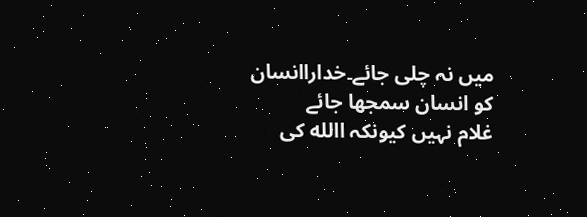میں نہ چلی جائے۔خداراانسان کو انسان سمجھا جائے
غلام نہیں کیونکہ االله کی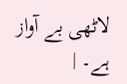لاٹھی بے آواز ہے۔ |